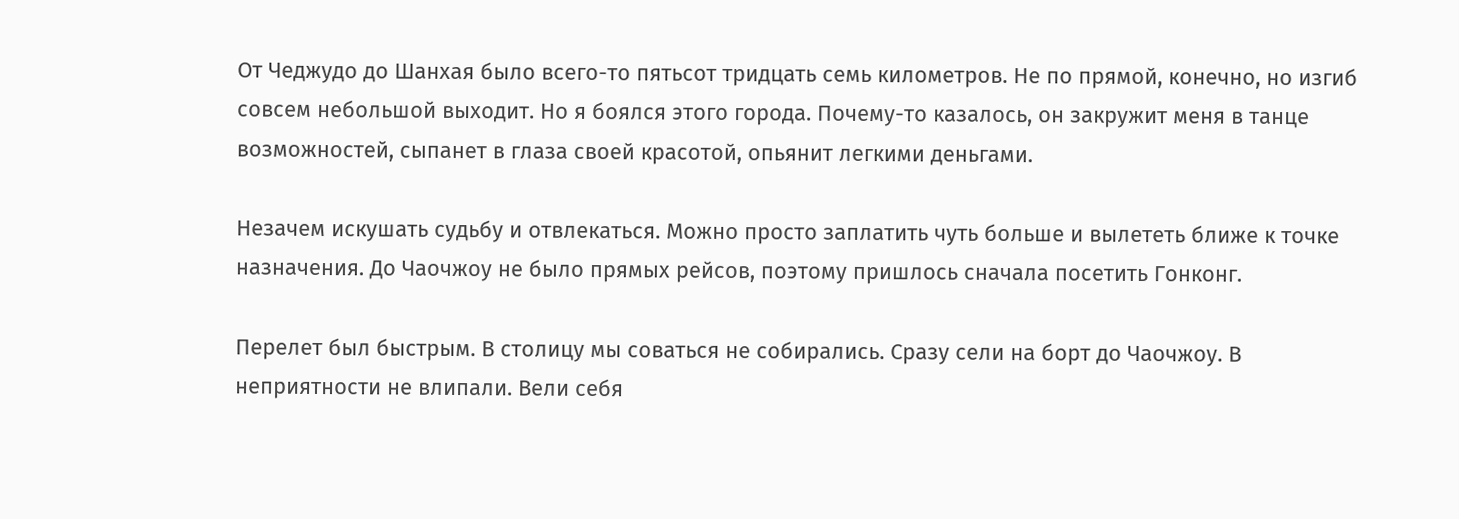От Чеджудо до Шанхая было всего-то пятьсот тридцать семь километров. Не по прямой, конечно, но изгиб совсем небольшой выходит. Но я боялся этого города. Почему-то казалось, он закружит меня в танце возможностей, сыпанет в глаза своей красотой, опьянит легкими деньгами.

Незачем искушать судьбу и отвлекаться. Можно просто заплатить чуть больше и вылететь ближе к точке назначения. До Чаочжоу не было прямых рейсов, поэтому пришлось сначала посетить Гонконг.

Перелет был быстрым. В столицу мы соваться не собирались. Сразу сели на борт до Чаочжоу. В неприятности не влипали. Вели себя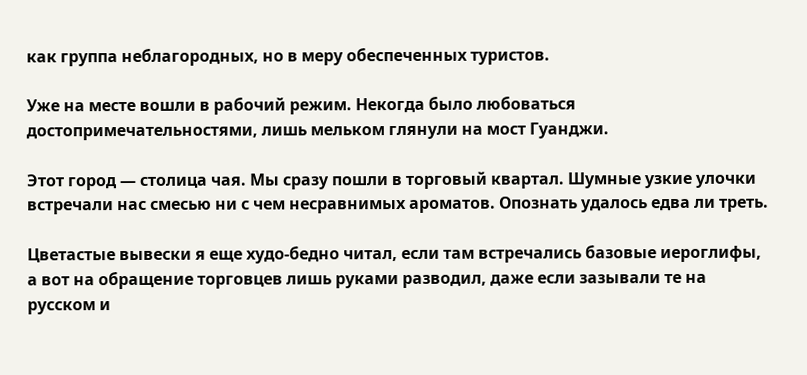как группа неблагородных, но в меру обеспеченных туристов.

Уже на месте вошли в рабочий режим. Некогда было любоваться достопримечательностями, лишь мельком глянули на мост Гуанджи.

Этот город — столица чая. Мы сразу пошли в торговый квартал. Шумные узкие улочки встречали нас смесью ни с чем несравнимых ароматов. Опознать удалось едва ли треть.

Цветастые вывески я еще худо-бедно читал, если там встречались базовые иероглифы, а вот на обращение торговцев лишь руками разводил, даже если зазывали те на русском и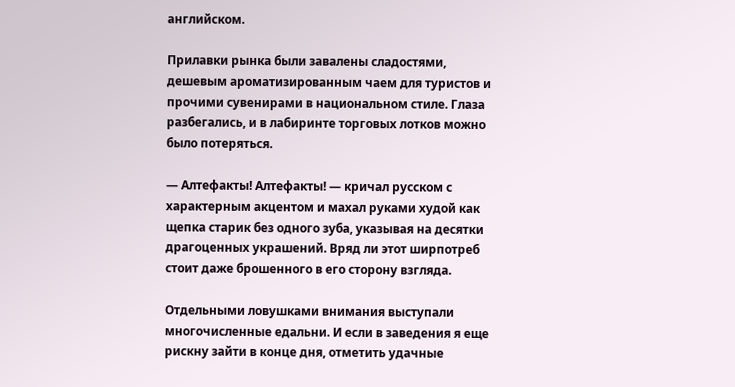английском.

Прилавки рынка были завалены сладостями, дешевым ароматизированным чаем для туристов и прочими сувенирами в национальном стиле. Глаза разбегались, и в лабиринте торговых лотков можно было потеряться.

— Алтефакты! Алтефакты! — кричал русском с характерным акцентом и махал руками худой как щепка старик без одного зуба, указывая на десятки драгоценных украшений. Вряд ли этот ширпотреб стоит даже брошенного в его сторону взгляда.

Отдельными ловушками внимания выступали многочисленные едальни. И если в заведения я еще рискну зайти в конце дня, отметить удачные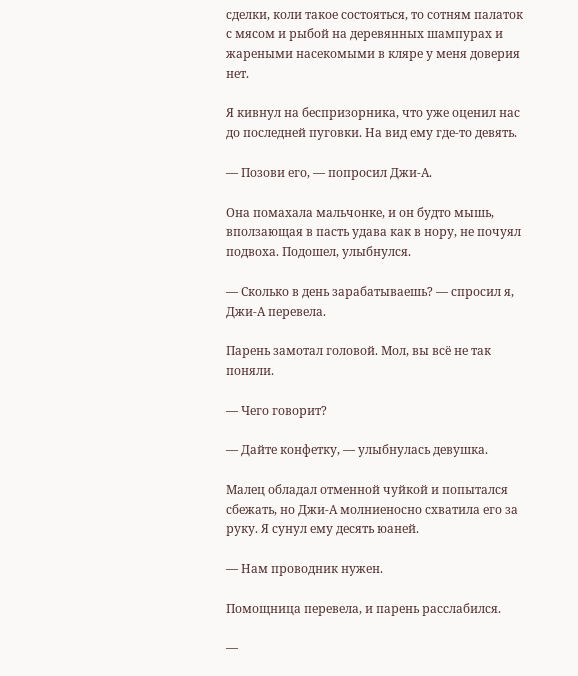сделки, коли такое состояться, то сотням палаток с мясом и рыбой на деревянных шампурах и жареными насекомыми в кляре у меня доверия нет.

Я кивнул на беспризорника, что уже оценил нас до последней пуговки. На вид ему где-то девять.

— Позови его, — попросил Джи-А.

Она помахала мальчонке, и он будто мышь, вползающая в пасть удава как в нору, не почуял подвоха. Подошел, улыбнулся.

— Сколько в день зарабатываешь? — спросил я, Джи-А перевела.

Парень замотал головой. Мол, вы всё не так поняли.

— Чего говорит?

— Дайте конфетку, — улыбнулась девушка.

Малец обладал отменной чуйкой и попытался сбежать, но Джи-А молниеносно схватила его за руку. Я сунул ему десять юаней.

— Нам проводник нужен.

Помощница перевела, и парень расслабился.

—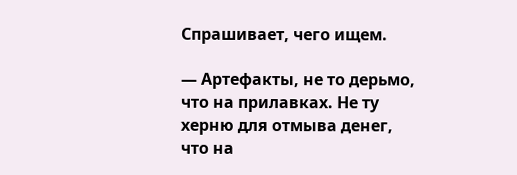Спрашивает, чего ищем.

— Артефакты, не то дерьмо, что на прилавках. Не ту херню для отмыва денег, что на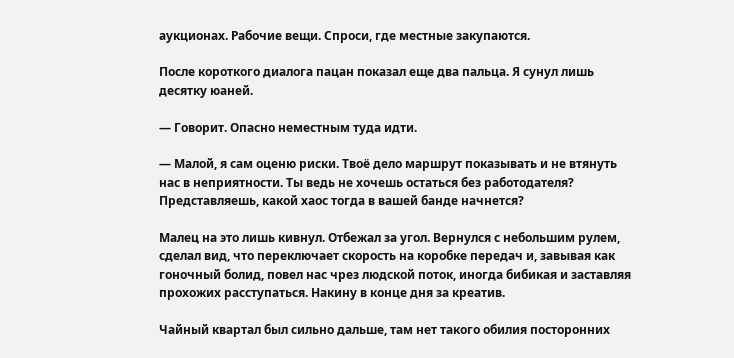аукционах. Рабочие вещи. Спроси, где местные закупаются.

После короткого диалога пацан показал еще два пальца. Я сунул лишь десятку юаней.

— Говорит. Опасно неместным туда идти.

— Малой, я сам оценю риски. Твоё дело маршрут показывать и не втянуть нас в неприятности. Ты ведь не хочешь остаться без работодателя? Представляешь, какой хаос тогда в вашей банде начнется?

Малец на это лишь кивнул. Отбежал за угол. Вернулся с небольшим рулем, сделал вид, что переключает скорость на коробке передач и, завывая как гоночный болид, повел нас чрез людской поток, иногда бибикая и заставляя прохожих расступаться. Накину в конце дня за креатив.

Чайный квартал был сильно дальше, там нет такого обилия посторонних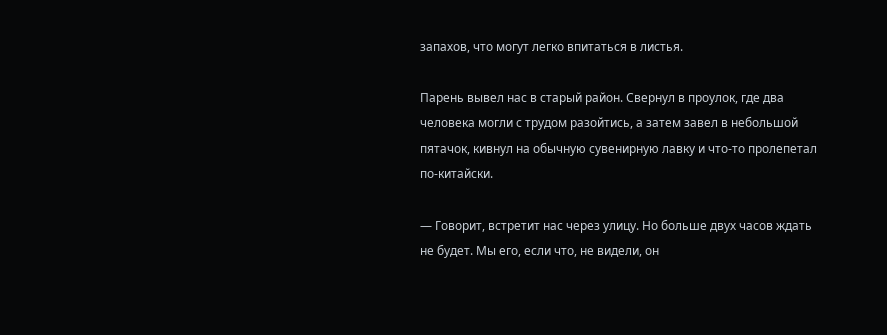запахов, что могут легко впитаться в листья.

Парень вывел нас в старый район. Свернул в проулок, где два человека могли с трудом разойтись, а затем завел в небольшой пятачок, кивнул на обычную сувенирную лавку и что-то пролепетал по-китайски.

— Говорит, встретит нас через улицу. Но больше двух часов ждать не будет. Мы его, если что, не видели, он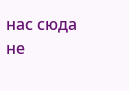нас сюда не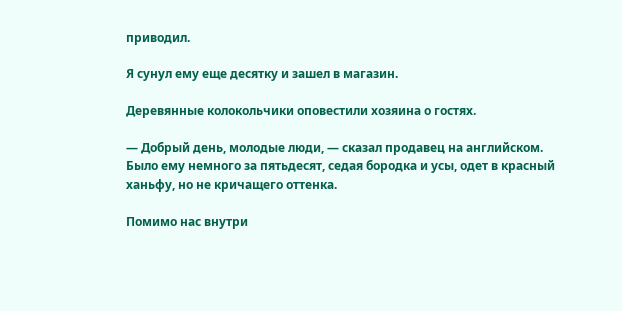приводил.

Я сунул ему еще десятку и зашел в магазин.

Деревянные колокольчики оповестили хозяина о гостях.

— Добрый день, молодые люди, — сказал продавец на английском. Было ему немного за пятьдесят, седая бородка и усы, одет в красный ханьфу, но не кричащего оттенка.

Помимо нас внутри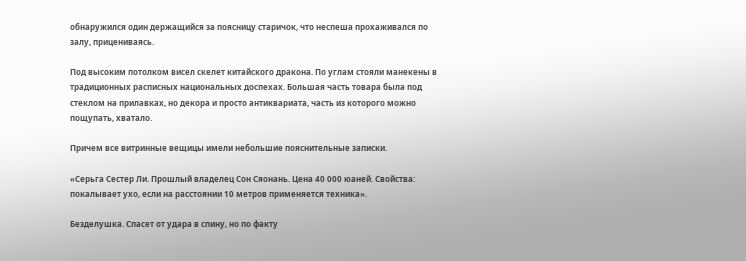обнаружился один держащийся за поясницу старичок, что неспеша прохаживался по залу, прицениваясь.

Под высоким потолком висел скелет китайского дракона. По углам стояли манекены в традиционных расписных национальных доспехах. Большая часть товара была под стеклом на прилавках, но декора и просто антиквариата, часть из которого можно пощупать, хватало.

Причем все витринные вещицы имели небольшие пояснительные записки.

«Серьга Сестер Ли. Прошлый владелец Сон Сяонань. Цена 40 000 юаней. Свойства: покалывает ухо, если на расстоянии 10 метров применяется техника».

Безделушка. Спасет от удара в спину, но по факту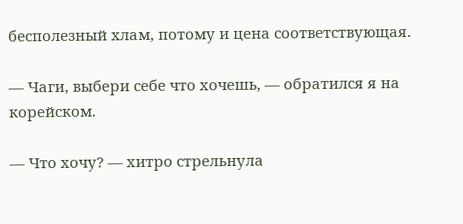бесполезный хлам, потому и цена соответствующая.

— Чаги, выбери себе что хочешь, — обратился я на корейском.

— Что хочу? — хитро стрельнула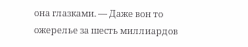она глазками. — Даже вон то ожерелье за шесть миллиардов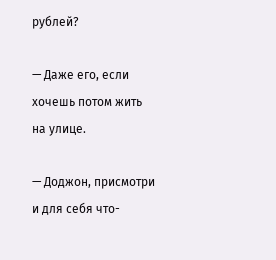рублей?

— Даже его, если хочешь потом жить на улице.

— Доджон, присмотри и для себя что-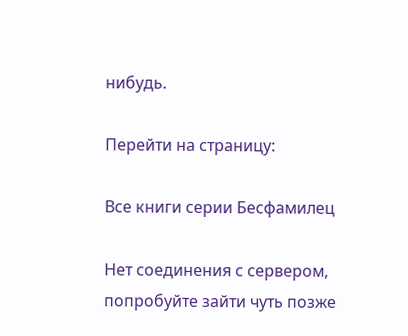нибудь.

Перейти на страницу:

Все книги серии Бесфамилец

Нет соединения с сервером, попробуйте зайти чуть позже